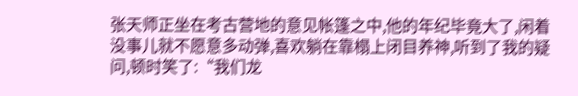张天师正坐在考古营地的意见帐篷之中,他的年纪毕竟大了,闲着没事儿就不愿意多动弹,喜欢躺在靠榻上闭目养神,听到了我的疑问,顿时笑了:“我们龙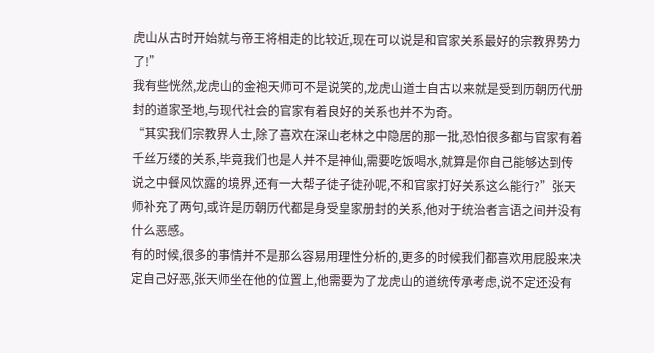虎山从古时开始就与帝王将相走的比较近,现在可以说是和官家关系最好的宗教界势力了!”
我有些恍然,龙虎山的金袍天师可不是说笑的,龙虎山道士自古以来就是受到历朝历代册封的道家圣地,与现代社会的官家有着良好的关系也并不为奇。
“其实我们宗教界人士,除了喜欢在深山老林之中隐居的那一批,恐怕很多都与官家有着千丝万缕的关系,毕竟我们也是人并不是神仙,需要吃饭喝水,就算是你自己能够达到传说之中餐风饮露的境界,还有一大帮子徒子徒孙呢,不和官家打好关系这么能行?”张天师补充了两句,或许是历朝历代都是身受皇家册封的关系,他对于统治者言语之间并没有什么恶感。
有的时候,很多的事情并不是那么容易用理性分析的,更多的时候我们都喜欢用屁股来决定自己好恶,张天师坐在他的位置上,他需要为了龙虎山的道统传承考虑,说不定还没有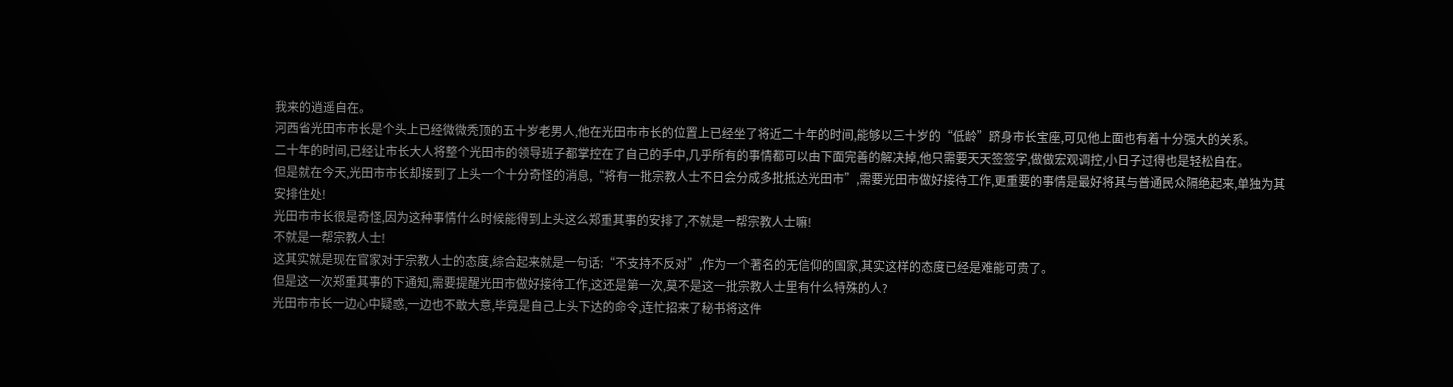我来的逍遥自在。
河西省光田市市长是个头上已经微微秃顶的五十岁老男人,他在光田市市长的位置上已经坐了将近二十年的时间,能够以三十岁的“低龄”跻身市长宝座,可见他上面也有着十分强大的关系。
二十年的时间,已经让市长大人将整个光田市的领导班子都掌控在了自己的手中,几乎所有的事情都可以由下面完善的解决掉,他只需要天天签签字,做做宏观调控,小日子过得也是轻松自在。
但是就在今天,光田市市长却接到了上头一个十分奇怪的消息,“将有一批宗教人士不日会分成多批抵达光田市”,需要光田市做好接待工作,更重要的事情是最好将其与普通民众隔绝起来,单独为其安排住处!
光田市市长很是奇怪,因为这种事情什么时候能得到上头这么郑重其事的安排了,不就是一帮宗教人士嘛!
不就是一帮宗教人士!
这其实就是现在官家对于宗教人士的态度,综合起来就是一句话:“不支持不反对”,作为一个著名的无信仰的国家,其实这样的态度已经是难能可贵了。
但是这一次郑重其事的下通知,需要提醒光田市做好接待工作,这还是第一次,莫不是这一批宗教人士里有什么特殊的人?
光田市市长一边心中疑惑,一边也不敢大意,毕竟是自己上头下达的命令,连忙招来了秘书将这件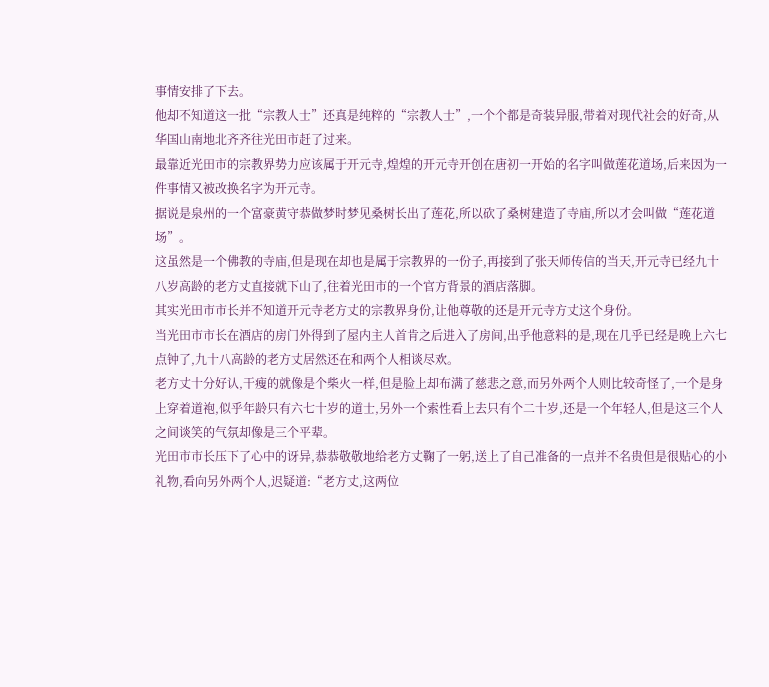事情安排了下去。
他却不知道这一批“宗教人士”还真是纯粹的“宗教人士”,一个个都是奇装异服,带着对现代社会的好奇,从华国山南地北齐齐往光田市赶了过来。
最靠近光田市的宗教界势力应该属于开元寺,煌煌的开元寺开创在唐初一开始的名字叫做莲花道场,后来因为一件事情又被改换名字为开元寺。
据说是泉州的一个富豪黄守恭做梦时梦见桑树长出了莲花,所以砍了桑树建造了寺庙,所以才会叫做“莲花道场”。
这虽然是一个佛教的寺庙,但是现在却也是属于宗教界的一份子,再接到了张天师传信的当天,开元寺已经九十八岁高龄的老方丈直接就下山了,往着光田市的一个官方背景的酒店落脚。
其实光田市市长并不知道开元寺老方丈的宗教界身份,让他尊敬的还是开元寺方丈这个身份。
当光田市市长在酒店的房门外得到了屋内主人首肯之后进入了房间,出乎他意料的是,现在几乎已经是晚上六七点钟了,九十八高龄的老方丈居然还在和两个人相谈尽欢。
老方丈十分好认,干瘦的就像是个柴火一样,但是脸上却布满了慈悲之意,而另外两个人则比较奇怪了,一个是身上穿着道袍,似乎年龄只有六七十岁的道士,另外一个索性看上去只有个二十岁,还是一个年轻人,但是这三个人之间谈笑的气氛却像是三个平辈。
光田市市长压下了心中的讶异,恭恭敬敬地给老方丈鞠了一躬,送上了自己准备的一点并不名贵但是很贴心的小礼物,看向另外两个人,迟疑道:“老方丈,这两位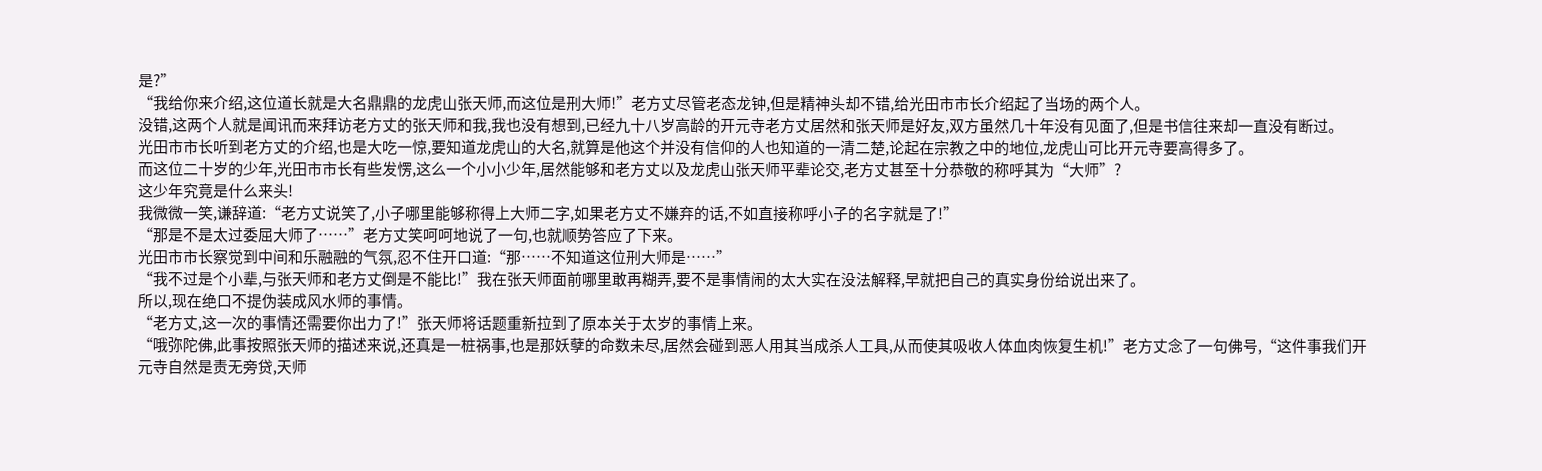是?”
“我给你来介绍,这位道长就是大名鼎鼎的龙虎山张天师,而这位是刑大师!”老方丈尽管老态龙钟,但是精神头却不错,给光田市市长介绍起了当场的两个人。
没错,这两个人就是闻讯而来拜访老方丈的张天师和我,我也没有想到,已经九十八岁高龄的开元寺老方丈居然和张天师是好友,双方虽然几十年没有见面了,但是书信往来却一直没有断过。
光田市市长听到老方丈的介绍,也是大吃一惊,要知道龙虎山的大名,就算是他这个并没有信仰的人也知道的一清二楚,论起在宗教之中的地位,龙虎山可比开元寺要高得多了。
而这位二十岁的少年,光田市市长有些发愣,这么一个小小少年,居然能够和老方丈以及龙虎山张天师平辈论交,老方丈甚至十分恭敬的称呼其为“大师”?
这少年究竟是什么来头!
我微微一笑,谦辞道:“老方丈说笑了,小子哪里能够称得上大师二字,如果老方丈不嫌弃的话,不如直接称呼小子的名字就是了!”
“那是不是太过委屈大师了……”老方丈笑呵呵地说了一句,也就顺势答应了下来。
光田市市长察觉到中间和乐融融的气氛,忍不住开口道:“那……不知道这位刑大师是……”
“我不过是个小辈,与张天师和老方丈倒是不能比!”我在张天师面前哪里敢再糊弄,要不是事情闹的太大实在没法解释,早就把自己的真实身份给说出来了。
所以,现在绝口不提伪装成风水师的事情。
“老方丈,这一次的事情还需要你出力了!”张天师将话题重新拉到了原本关于太岁的事情上来。
“哦弥陀佛,此事按照张天师的描述来说,还真是一桩祸事,也是那妖孽的命数未尽,居然会碰到恶人用其当成杀人工具,从而使其吸收人体血肉恢复生机!”老方丈念了一句佛号,“这件事我们开元寺自然是责无旁贷,天师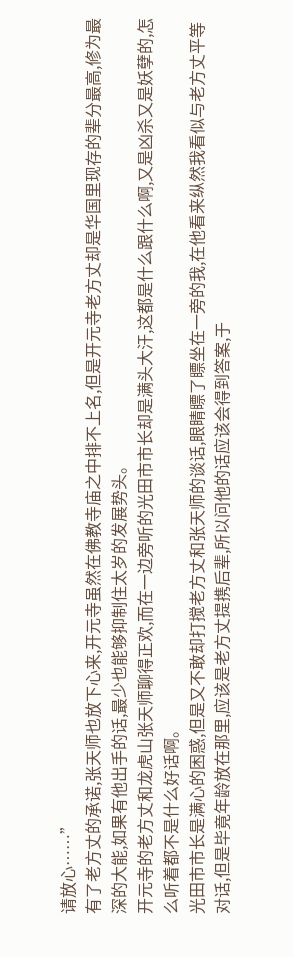请放心……”
有了老方丈的承诺,张天师也放下心来,开元寺虽然在佛教寺庙之中排不上名,但是开元寺老方丈却是华国里现存的辈分最高,修为最深的大能,如果有他出手的话,最少也能够抑制住太岁的发展势头。
开元寺的老方丈和龙虎山张天师聊得正欢,而在一边旁听的光田市市长却是满头大汗,这都是什么跟什么啊,又是凶杀又是妖孽的,怎么听着都不是什么好话啊。
光田市市长是满心的困惑,但是又不敢却打搅老方丈和张天师的谈话,眼睛瞟了瞟坐在一旁的我,在他看来纵然我看似与老方丈平等对话,但是毕竟年龄放在那里,应该是老方丈提携后辈,所以问他的话应该会得到答案,于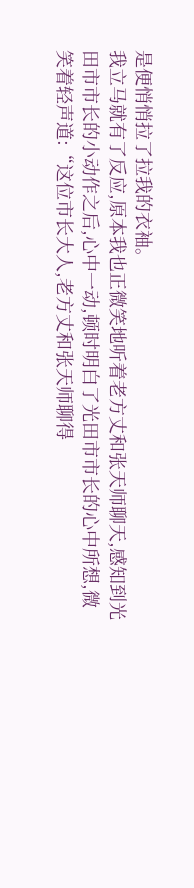是便悄悄拉了拉我的衣袖。
我立马就有了反应,原本我也正微笑地听着老方丈和张天师聊天,感知到光田市市长的小动作之后,心中一动,顿时明白了光田市市长的心中所想,微笑着轻声道:“这位市长大人,老方丈和张天师聊得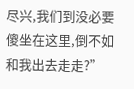尽兴,我们到没必要傻坐在这里,倒不如和我出去走走?”